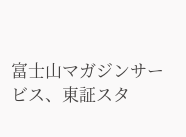富士山マガジンサービス、東証スタ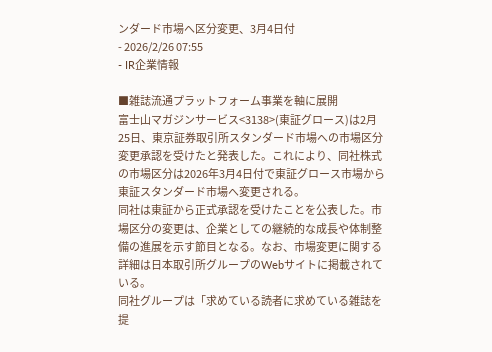ンダード市場へ区分変更、3月4日付
- 2026/2/26 07:55
- IR企業情報

■雑誌流通プラットフォーム事業を軸に展開
富士山マガジンサービス<3138>(東証グロース)は2月25日、東京証券取引所スタンダード市場への市場区分変更承認を受けたと発表した。これにより、同社株式の市場区分は2026年3月4日付で東証グロース市場から東証スタンダード市場へ変更される。
同社は東証から正式承認を受けたことを公表した。市場区分の変更は、企業としての継続的な成長や体制整備の進展を示す節目となる。なお、市場変更に関する詳細は日本取引所グループのWebサイトに掲載されている。
同社グループは「求めている読者に求めている雑誌を提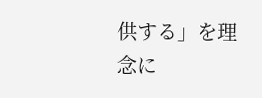供する」を理念に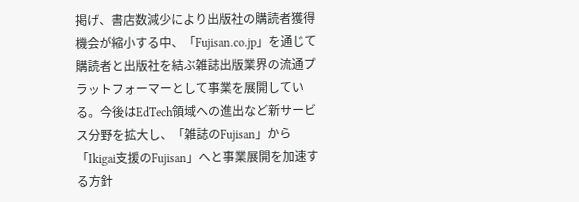掲げ、書店数減少により出版社の購読者獲得機会が縮小する中、「Fujisan.co.jp」を通じて購読者と出版社を結ぶ雑誌出版業界の流通プラットフォーマーとして事業を展開している。今後はEdTech領域への進出など新サービス分野を拡大し、「雑誌のFujisan」から「Ikigai支援のFujisan」へと事業展開を加速する方針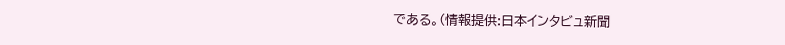である。(情報提供:日本インタビュ新聞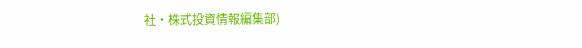社・株式投資情報編集部)